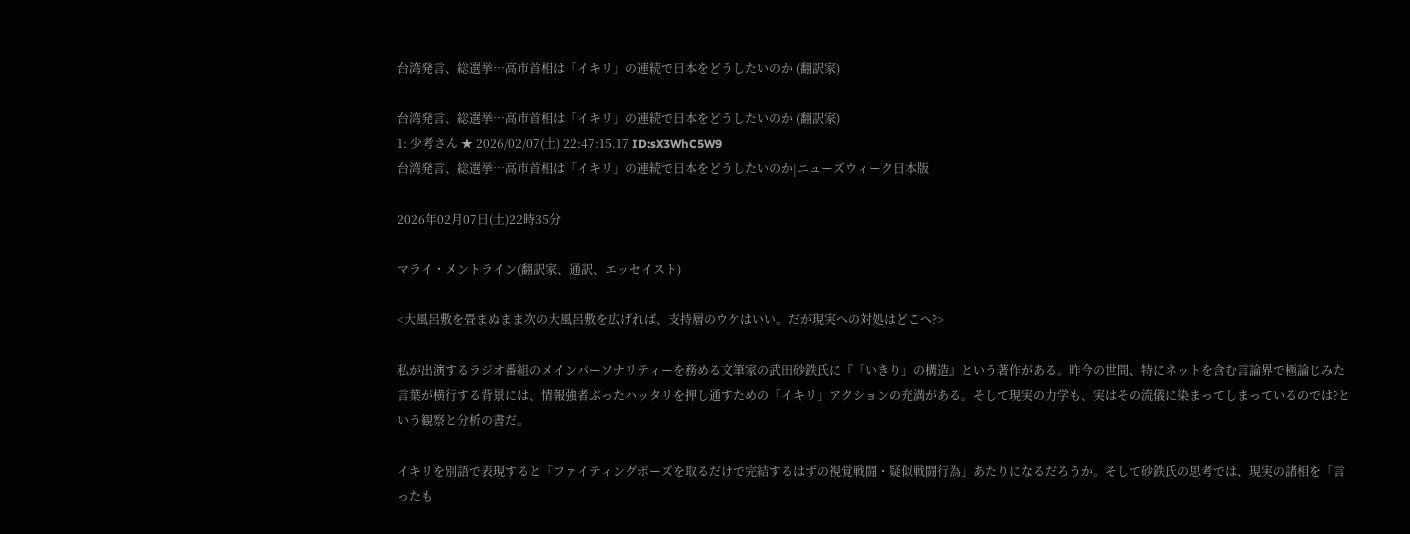台湾発言、総選挙…高市首相は「イキリ」の連続で日本をどうしたいのか (翻訳家)

台湾発言、総選挙…高市首相は「イキリ」の連続で日本をどうしたいのか (翻訳家)
1: 少考さん ★ 2026/02/07(土) 22:47:15.17 ID:sX3WhC5W9
台湾発言、総選挙…高市首相は「イキリ」の連続で日本をどうしたいのか|ニューズウィーク日本版

2026年02月07日(土)22時35分

マライ・メントライン(翻訳家、通訳、エッセイスト)

<大風呂敷を畳まぬまま次の大風呂敷を広げれば、支持層のウケはいい。だが現実への対処はどこへ?>

私が出演するラジオ番組のメインパーソナリティーを務める文筆家の武田砂鉄氏に『「いきり」の構造』という著作がある。昨今の世間、特にネットを含む言論界で極論じみた言葉が横行する背景には、情報強者ぶったハッタリを押し通すための「イキリ」アクションの充満がある。そして現実の力学も、実はその流儀に染まってしまっているのでは?という観察と分析の書だ。

イキリを別語で表現すると「ファイティングポーズを取るだけで完結するはずの視覚戦闘・疑似戦闘行為」あたりになるだろうか。そして砂鉄氏の思考では、現実の諸相を「言ったも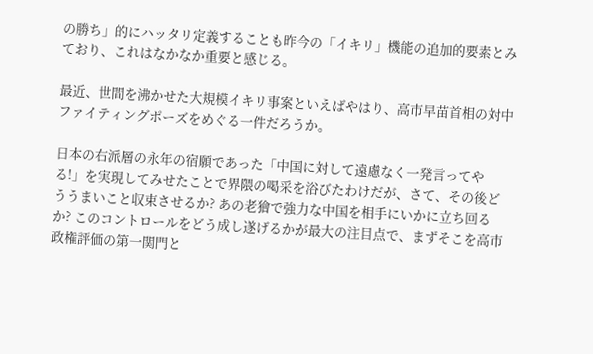の勝ち」的にハッタリ定義することも昨今の「イキリ」機能の追加的要素とみており、これはなかなか重要と感じる。

最近、世間を沸かせた大規模イキリ事案といえばやはり、高市早苗首相の対中ファイティングポーズをめぐる一件だろうか。

日本の右派層の永年の宿願であった「中国に対して遠慮なく一発言ってやる!」を実現してみせたことで界隈の喝采を浴びたわけだが、さて、その後どううまいこと収束させるか? あの老獪で強力な中国を相手にいかに立ち回るか? このコントロールをどう成し遂げるかが最大の注目点で、まずそこを高市政権評価の第一関門と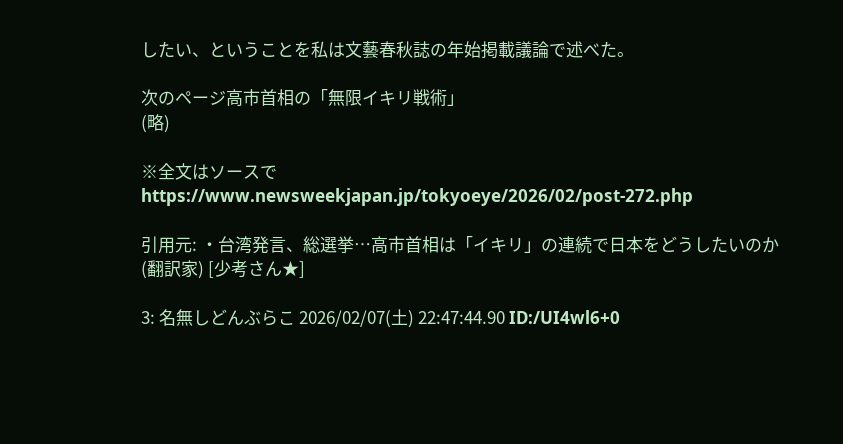したい、ということを私は文藝春秋誌の年始掲載議論で述べた。

次のページ高市首相の「無限イキリ戦術」
(略)

※全文はソースで
https://www.newsweekjapan.jp/tokyoeye/2026/02/post-272.php

引用元: ・台湾発言、総選挙…高市首相は「イキリ」の連続で日本をどうしたいのか (翻訳家) [少考さん★]

3: 名無しどんぶらこ 2026/02/07(土) 22:47:44.90 ID:/UI4wl6+0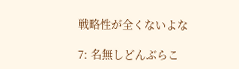戦略性が全くないよな

7: 名無しどんぶらこ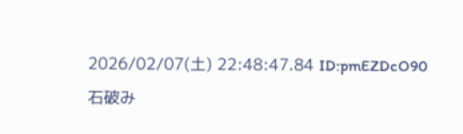2026/02/07(土) 22:48:47.84 ID:pmEZDcO90
石破み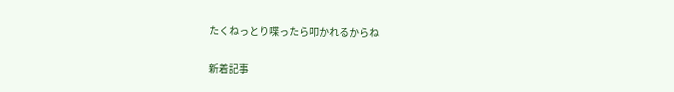たくねっとり喋ったら叩かれるからね

新着記事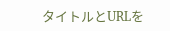タイトルとURLを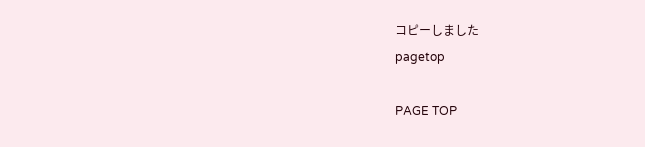コピーしました
pagetop

PAGE TOP